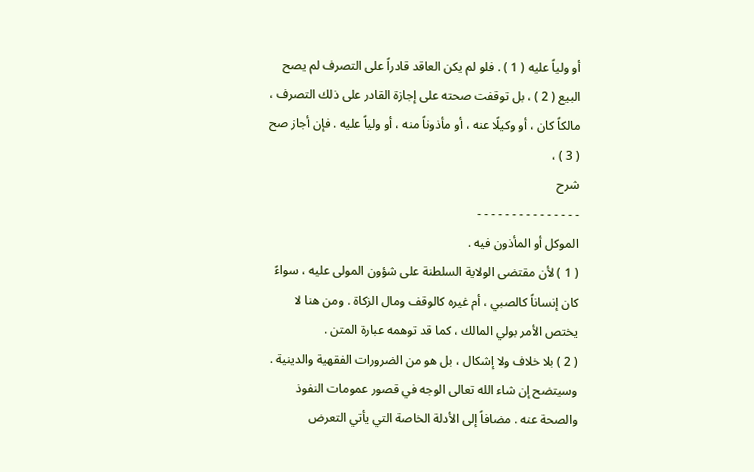أو ولياً عليه ( 1 ) . فلو لم يكن العاقد قادراً على التصرف لم يصح البيع ( 2 ) ، بل توقفت صحته على إجازة القادر على ذلك التصرف ، مالكاً كان ، أو وكيلًا عنه ، أو مأذوناً منه ، أو ولياً عليه . فإن أجاز صح ( 3 ) ،
شرح
- - - - - - - - - - - - - - -
الموكل أو المأذون فيه .
( 1 ) لأن مقتضى الولاية السلطنة على شؤون المولى عليه ، سواءً كان إنساناً كالصبي ، أم غيره كالوقف ومال الزكاة . ومن هنا لا يختص الأمر بولي المالك ، كما قد توهمه عبارة المتن .
( 2 ) بلا خلاف ولا إشكال ، بل هو من الضرورات الفقهية والدينية . وسيتضح إن شاء الله تعالى الوجه في قصور عمومات النفوذ والصحة عنه . مضافاً إلى الأدلة الخاصة التي يأتي التعرض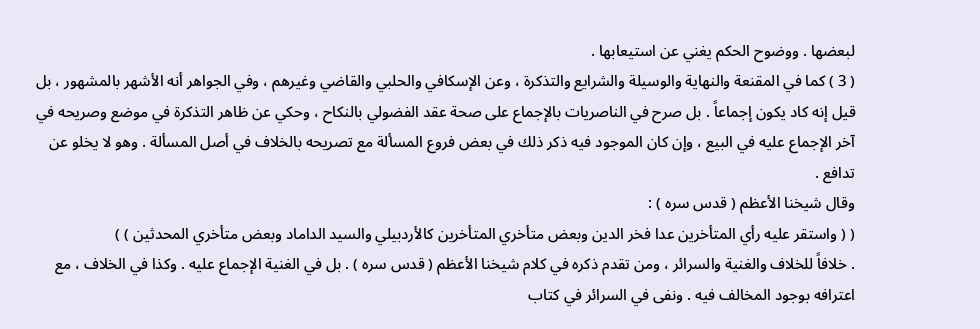لبعضها . ووضوح الحكم يغني عن استيعابها .
( 3 ) كما في المقنعة والنهاية والوسيلة والشرايع والتذكرة ، وعن الإسكافي والحلبي والقاضي وغيرهم ، وفي الجواهر أنه الأشهر بالمشهور ، بل قيل إنه كاد يكون إجماعاً . بل صرح في الناصريات بالإجماع على صحة عقد الفضولي بالنكاح ، وحكي عن ظاهر التذكرة في موضع وصريحه في آخر الإجماع عليه في البيع ، وإن كان الموجود فيه ذكر ذلك في بعض فروع المسألة مع تصريحه بالخلاف في أصل المسألة . وهو لا يخلو عن تدافع .
وقال شيخنا الأعظم ( قدس سره ) :
( ( واستقر عليه رأي المتأخرين عدا فخر الدين وبعض متأخري المتأخرين كالأردبيلي والسيد الداماد وبعض متأخري المحدثين ) )
. خلافاً للخلاف والغنية والسرائر ، ومن تقدم ذكره في كلام شيخنا الأعظم ( قدس سره ) . بل في الغنية الإجماع عليه . وكذا في الخلاف ، مع اعترافه بوجود المخالف فيه . ونفى في السرائر في كتاب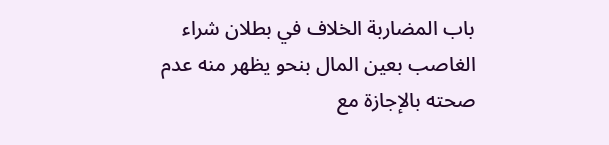باب المضاربة الخلاف في بطلان شراء الغاصب بعين المال بنحو يظهر منه عدم صحته بالإجازة مع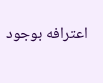اعترافه بوجود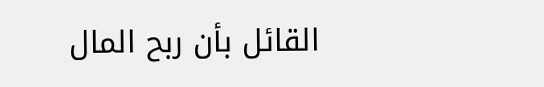القائل بأن ربح المال